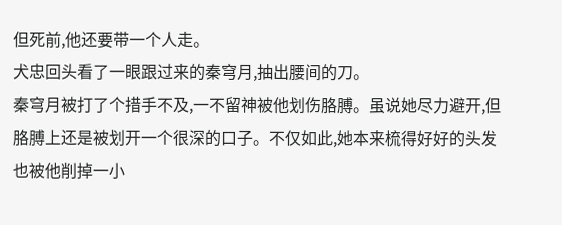但死前,他还要带一个人走。
犬忠回头看了一眼跟过来的秦穹月,抽出腰间的刀。
秦穹月被打了个措手不及,一不留神被他划伤胳膊。虽说她尽力避开,但胳膊上还是被划开一个很深的口子。不仅如此,她本来梳得好好的头发也被他削掉一小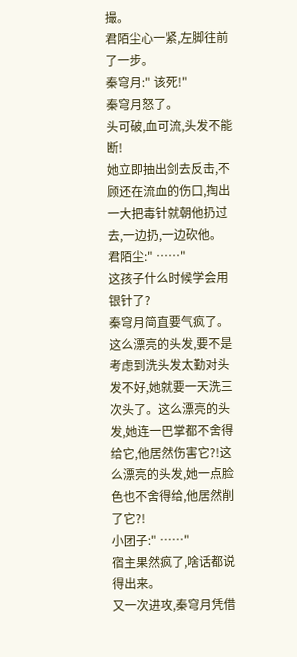撮。
君陌尘心一紧,左脚往前了一步。
秦穹月:" 该死!"
秦穹月怒了。
头可破,血可流,头发不能断!
她立即抽出剑去反击,不顾还在流血的伤口,掏出一大把毒针就朝他扔过去,一边扔,一边砍他。
君陌尘:" ……"
这孩子什么时候学会用银针了?
秦穹月简直要气疯了。
这么漂亮的头发,要不是考虑到洗头发太勤对头发不好,她就要一天洗三次头了。这么漂亮的头发,她连一巴掌都不舍得给它,他居然伤害它?!这么漂亮的头发,她一点脸色也不舍得给,他居然削了它?!
小团子:" ……"
宿主果然疯了,啥话都说得出来。
又一次进攻,秦穹月凭借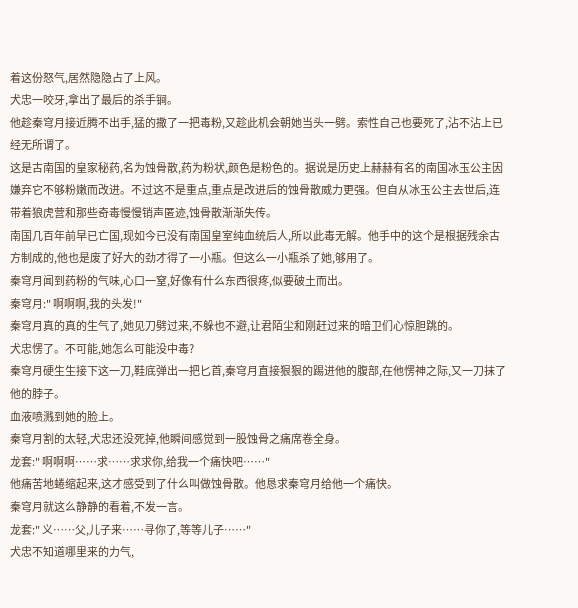着这份怒气,居然隐隐占了上风。
犬忠一咬牙,拿出了最后的杀手锏。
他趁秦穹月接近腾不出手,猛的撒了一把毒粉,又趁此机会朝她当头一劈。索性自己也要死了,沾不沾上已经无所谓了。
这是古南国的皇家秘药,名为蚀骨散,药为粉状,颜色是粉色的。据说是历史上赫赫有名的南国冰玉公主因嫌弃它不够粉嫩而改进。不过这不是重点,重点是改进后的蚀骨散威力更强。但自从冰玉公主去世后,连带着狼虎营和那些奇毒慢慢销声匿迹,蚀骨散渐渐失传。
南国几百年前早已亡国,现如今已没有南国皇室纯血统后人,所以此毒无解。他手中的这个是根据残余古方制成的,他也是废了好大的劲才得了一小瓶。但这么一小瓶杀了她,够用了。
秦穹月闻到药粉的气味,心口一窒,好像有什么东西很疼,似要破土而出。
秦穹月:" 啊啊啊,我的头发!"
秦穹月真的真的生气了,她见刀劈过来,不躲也不避,让君陌尘和刚赶过来的暗卫们心惊胆跳的。
犬忠愣了。不可能,她怎么可能没中毒?
秦穹月硬生生接下这一刀,鞋底弹出一把匕首,秦穹月直接狠狠的踢进他的腹部,在他愣神之际,又一刀抹了他的脖子。
血液喷溅到她的脸上。
秦穹月割的太轻,犬忠还没死掉,他瞬间感觉到一股蚀骨之痛席卷全身。
龙套:" 啊啊啊……求……求求你,给我一个痛快吧……"
他痛苦地蜷缩起来,这才感受到了什么叫做蚀骨散。他恳求秦穹月给他一个痛快。
秦穹月就这么静静的看着,不发一言。
龙套:" 义……父,儿子来……寻你了,等等儿子……"
犬忠不知道哪里来的力气,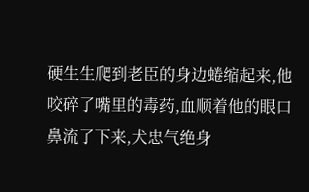硬生生爬到老臣的身边蜷缩起来,他咬碎了嘴里的毒药,血顺着他的眼口鼻流了下来,犬忠气绝身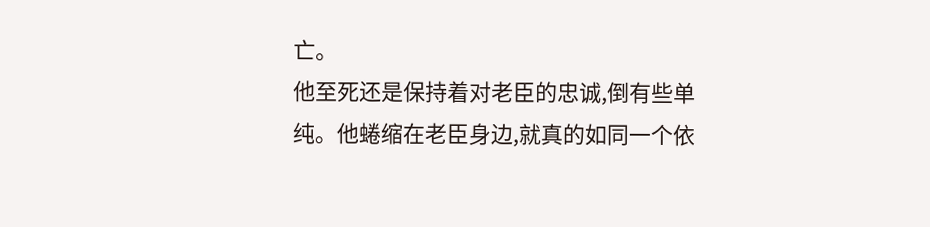亡。
他至死还是保持着对老臣的忠诚,倒有些单纯。他蜷缩在老臣身边,就真的如同一个依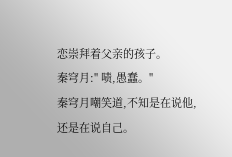恋崇拜着父亲的孩子。
秦穹月:" 啧,愚蠢。"
秦穹月嘲笑道,不知是在说他,还是在说自己。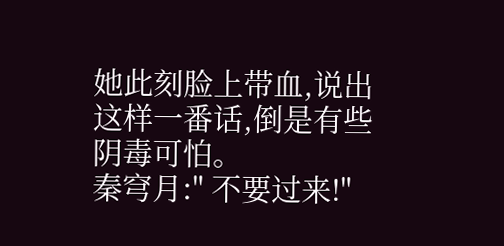她此刻脸上带血,说出这样一番话,倒是有些阴毒可怕。
秦穹月:" 不要过来!"